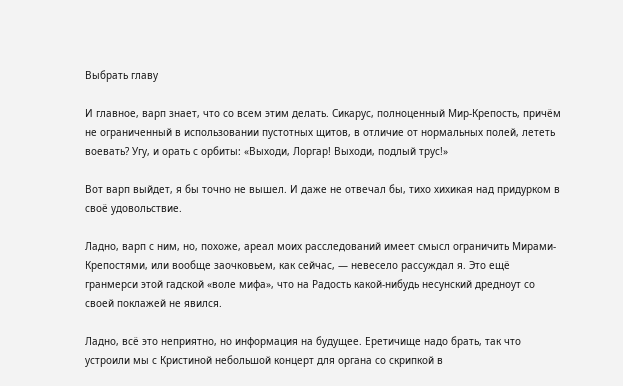Выбрать главу

И главное, варп знает, что со всем этим делать. Сикарус, полноценный Мир-Крепость, причём не ограниченный в использовании пустотных щитов, в отличие от нормальных полей, лететь воевать? Угу, и орать с орбиты: «Выходи, Лоргар! Выходи, подлый трус!»

Вот варп выйдет, я бы точно не вышел. И даже не отвечал бы, тихо хихикая над придурком в своё удовольствие.

Ладно, варп с ним, но, похоже, ареал моих расследований имеет смысл ограничить Мирами-Крепостями, или вообще заочковьем, как сейчас, — невесело рассуждал я. Это ещё гранмерси этой гадской «воле мифа», что на Радость какой-нибудь несунский дредноут со своей поклажей не явился.

Ладно, всё это неприятно, но информация на будущее. Еретичище надо брать, так что устроили мы с Кристиной небольшой концерт для органа со скрипкой в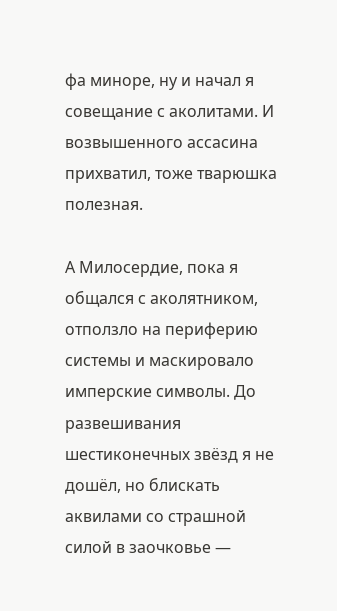фа миноре, ну и начал я совещание с аколитами. И возвышенного ассасина прихватил, тоже тварюшка полезная.

А Милосердие, пока я общался с аколятником, отползло на периферию системы и маскировало имперские символы. До развешивания шестиконечных звёзд я не дошёл, но блискать аквилами со страшной силой в заочковье —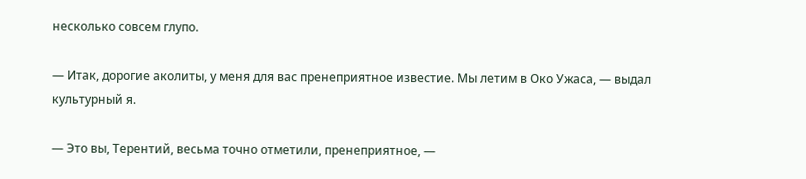несколько совсем глупо.

— Итак, дорогие аколиты, у меня для вас пренеприятное известие. Мы летим в Око Ужаса, — выдал культурный я.

— Это вы, Терентий, весьма точно отметили, пренеприятное, —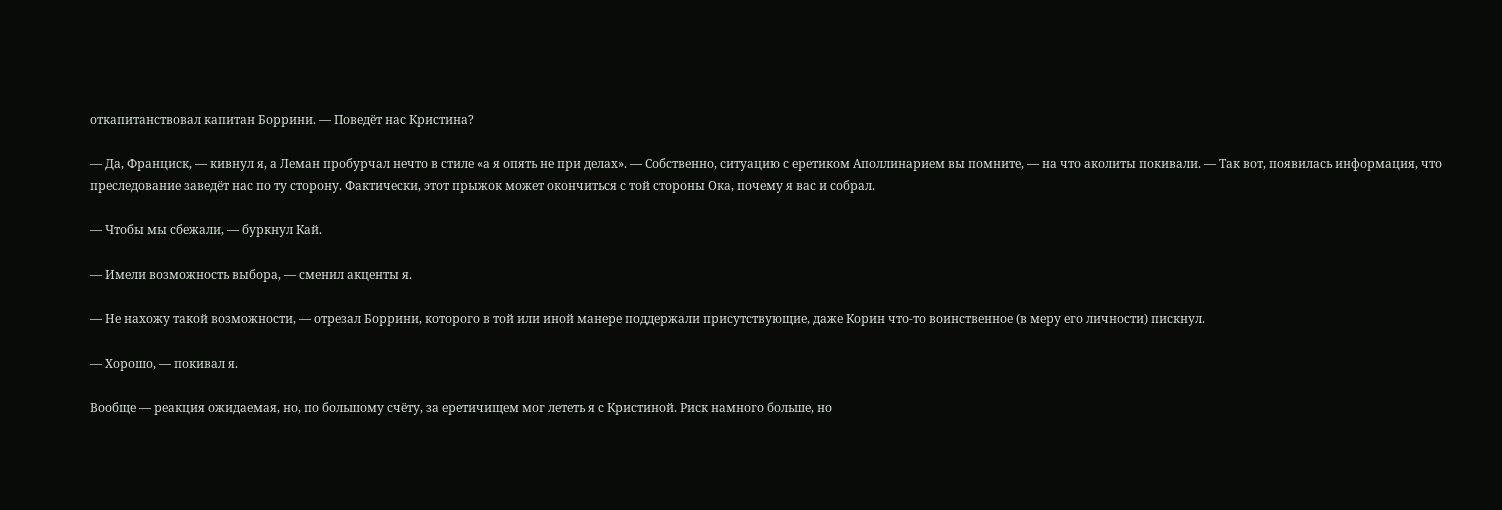откапитанствовал капитан Боррини. — Поведёт нас Кристина?

— Да, Франциск, — кивнул я, а Леман пробурчал нечто в стиле «а я опять не при делах». — Собственно, ситуацию с еретиком Аполлинарием вы помните, — на что аколиты покивали. — Так вот, появилась информация, что преследование заведёт нас по ту сторону. Фактически, этот прыжок может окончиться с той стороны Ока, почему я вас и собрал.

— Чтобы мы сбежали, — буркнул Кай.

— Имели возможность выбора, — сменил акценты я.

— Не нахожу такой возможности, — отрезал Боррини, которого в той или иной манере поддержали присутствующие, даже Корин что-то воинственное (в меру его личности) пискнул.

— Хорошо, — покивал я.

Вообще — реакция ожидаемая, но, по большому счёту, за еретичищем мог лететь я с Кристиной. Риск намного больше, но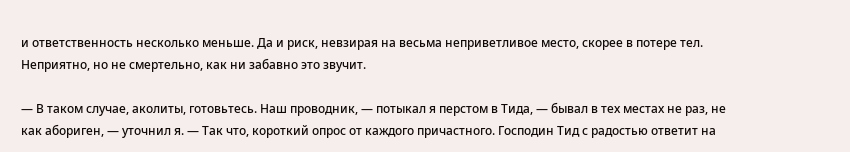и ответственность несколько меньше. Да и риск, невзирая на весьма неприветливое место, скорее в потере тел. Неприятно, но не смертельно, как ни забавно это звучит.

— В таком случае, аколиты, готовьтесь. Наш проводник, — потыкал я перстом в Тида, — бывал в тех местах не раз, не как абориген, — уточнил я. — Так что, короткий опрос от каждого причастного. Господин Тид с радостью ответит на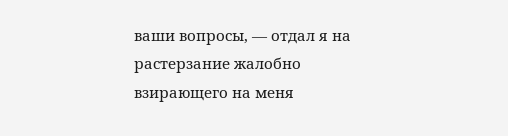ваши вопросы, — отдал я на растерзание жалобно взирающего на меня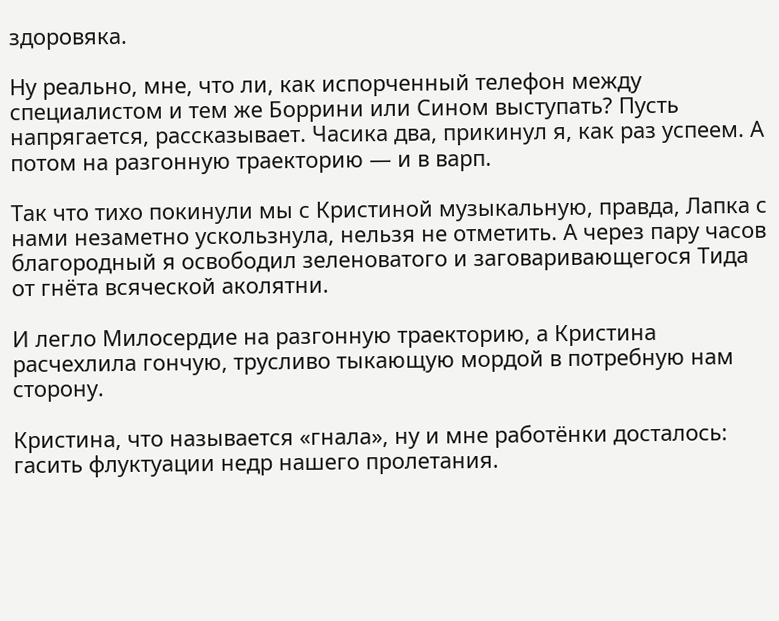здоровяка.

Ну реально, мне, что ли, как испорченный телефон между специалистом и тем же Боррини или Сином выступать? Пусть напрягается, рассказывает. Часика два, прикинул я, как раз успеем. А потом на разгонную траекторию — и в варп.

Так что тихо покинули мы с Кристиной музыкальную, правда, Лапка с нами незаметно ускользнула, нельзя не отметить. А через пару часов благородный я освободил зеленоватого и заговаривающегося Тида от гнёта всяческой аколятни.

И легло Милосердие на разгонную траекторию, а Кристина расчехлила гончую, трусливо тыкающую мордой в потребную нам сторону.

Кристина, что называется «гнала», ну и мне работёнки досталось: гасить флуктуации недр нашего пролетания.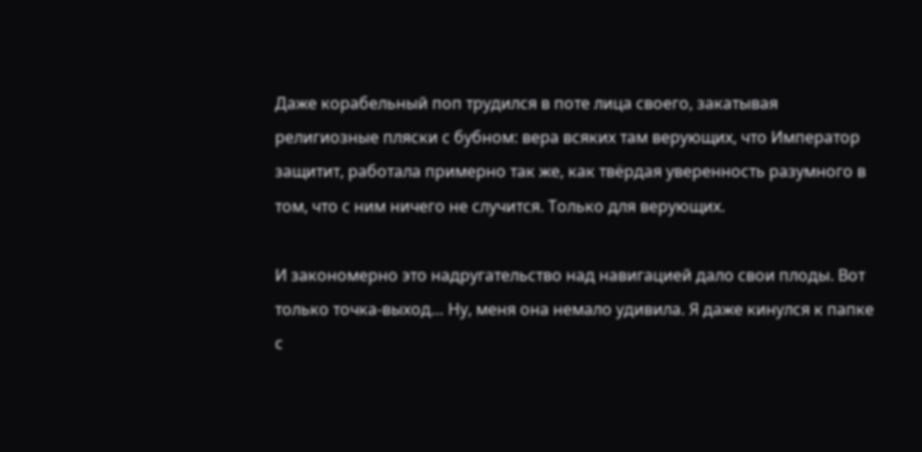Даже корабельный поп трудился в поте лица своего, закатывая религиозные пляски с бубном: вера всяких там верующих, что Император защитит, работала примерно так же, как твёрдая уверенность разумного в том, что с ним ничего не случится. Только для верующих.

И закономерно это надругательство над навигацией дало свои плоды. Вот только точка-выход… Ну, меня она немало удивила. Я даже кинулся к папке с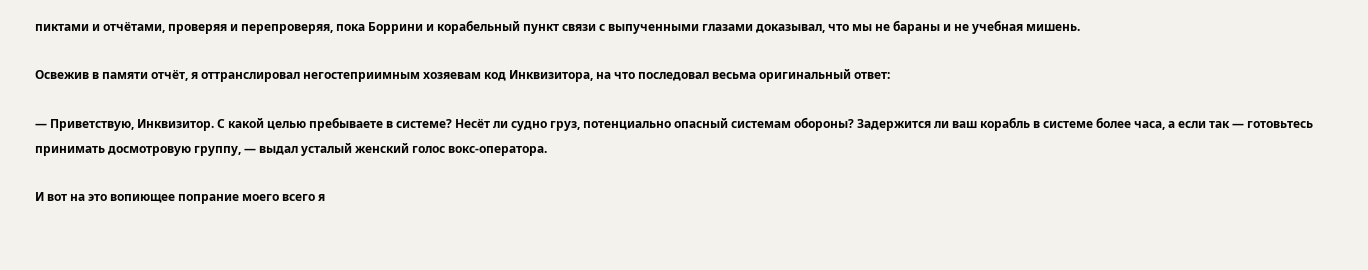пиктами и отчётами, проверяя и перепроверяя, пока Боррини и корабельный пункт связи с выпученными глазами доказывал, что мы не бараны и не учебная мишень.

Освежив в памяти отчёт, я оттранслировал негостеприимным хозяевам код Инквизитора, на что последовал весьма оригинальный ответ:

— Приветствую, Инквизитор. С какой целью пребываете в системе? Несёт ли судно груз, потенциально опасный системам обороны? Задержится ли ваш корабль в системе более часа, а если так — готовьтесь принимать досмотровую группу, — выдал усталый женский голос вокс-оператора.

И вот на это вопиющее попрание моего всего я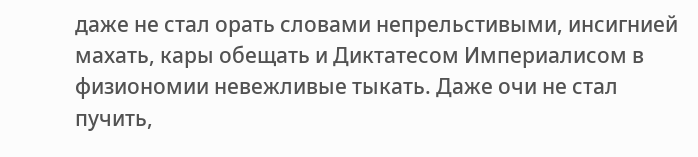даже не стал орать словами непрельстивыми, инсигнией махать, кары обещать и Диктатесом Империалисом в физиономии невежливые тыкать. Даже очи не стал пучить,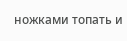ножками топать и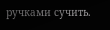ручками сучить.